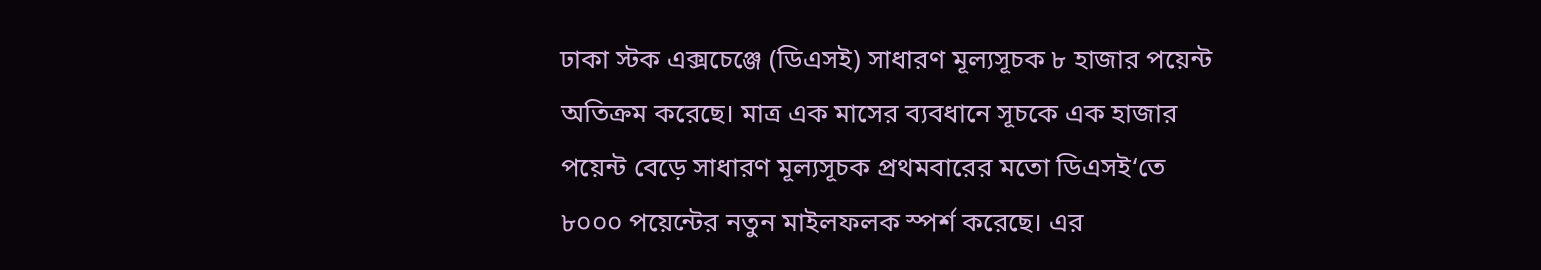ঢাকা স্টক এক্সচেঞ্জে (ডিএসই) সাধারণ মূল্যসূচক ৮ হাজার পয়েন্ট অতিক্রম করেছে। মাত্র এক মাসের ব্যবধানে সূচকে এক হাজার পয়েন্ট বেড়ে সাধারণ মূল্যসূচক প্রথমবারের মতো ডিএসই‘তে ৮০০০ পয়েন্টের নতুন মাইলফলক স্পর্শ করেছে। এর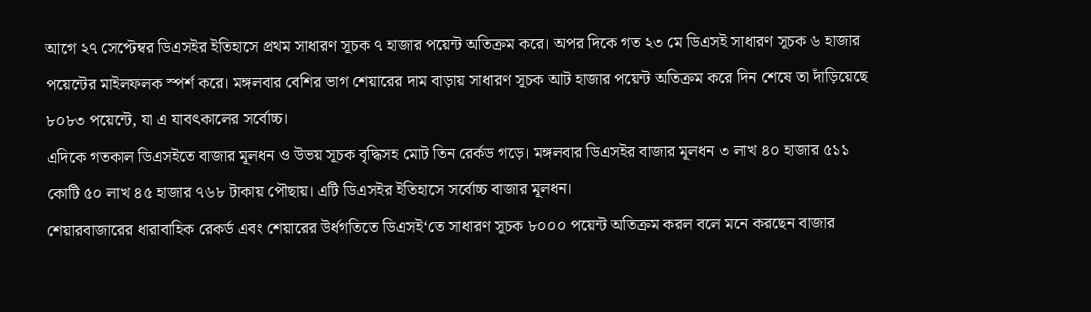আগে ২৭ সেপ্টেম্বর ডিএসইর ইতিহাসে প্রথম সাধারণ সূচক ৭ হাজার পয়েন্ট অতিক্রম করে। অপর দিকে গত ২৩ মে ডিএসই সাধারণ সূচক ৬ হাজার পয়েন্টের মাইলফলক স্পর্শ করে। মঙ্গলবার বেশির ভাগ শেয়ারের দাম বাড়ায় সাধারণ সূচক আট হাজার পয়েন্ট অতিক্রম করে দিন শেষে তা দাঁড়িয়েছে ৮০৮৩ পয়েন্টে, যা এ যাবৎকালের সর্বোচ্চ।
এদিকে গতকাল ডিএসইতে বাজার মূলধন ও উভয় সূচক বৃদ্ধিসহ মোট তিন রের্কড গড়ে। মঙ্গলবার ডিএসইর বাজার মূলধন ৩ লাখ ৪০ হাজার ৫১১ কোটি ৫০ লাখ ৪৫ হাজার ৭৬৮ টাকায় পৌছায়। এটি ডিএসইর ইতিহাসে সর্বোচ্চ বাজার মূলধন।
শেয়ারবাজারের ধারাবাহিক রেকর্ড এবং শেয়ারের উর্ধগতিতে ডিএসই‘তে সাধারণ সূচক ৮০০০ পয়েন্ট অতিক্রম করল বলে মনে করছেন বাজার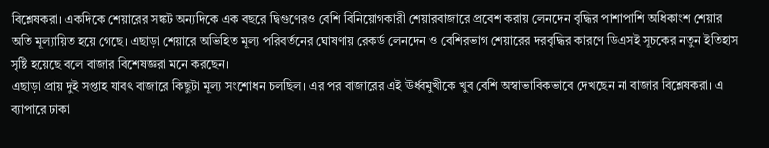বিশ্লেষকরা। একদিকে শেয়ারের সঙ্কট অন্যদিকে এক বছরে দ্বিগুণেরও বেশি বিনিয়োগকারী শেয়ারবাজারে প্রবেশ করায় লেনদেন বৃদ্ধির পাশাপাশি অধিকাংশ শেয়ার অতি মূল্যায়িত হয়ে গেছে। এছাড়া শেয়ারে অভিহিত মূল্য পরিবর্তনের ঘোষণায় রেকর্ড লেনদেন ও বেশিরভাগ শেয়ারের দরবৃদ্ধির কারণে ডিএসই সূচকের নতুন ইতিহাস সৃষ্টি হয়েছে বলে বাজার বিশেষজ্ঞরা মনে করছেন।
এছাড়া প্রায় দুই সপ্তাহ যাবৎ বাজারে কিছুটা মূল্য সংশোধন চলছিল। এর পর বাজারের এই ঊর্ধ্বমুখীকে খুব বেশি অস্বাভাবিকভাবে দেখছেন না বাজার বিশ্লেষকরা। এ ব্যাপারে ঢাকা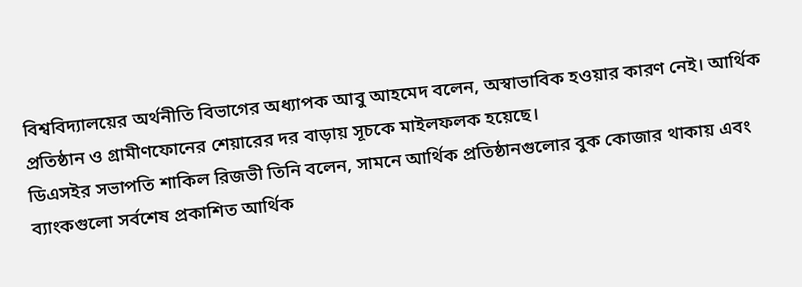বিশ্ববিদ্যালয়ের অর্থনীতি বিভাগের অধ্যাপক আবু আহমেদ বলেন, অস্বাভাবিক হওয়ার কারণ নেই। আর্থিক প্রতিষ্ঠান ও গ্রামীণফোনের শেয়ারের দর বাড়ায় সূচকে মাইলফলক হয়েছে।
ডিএসইর সভাপতি শাকিল রিজভী তিনি বলেন, সামনে আর্থিক প্রতিষ্ঠানগুলোর বুক কোজার থাকায় এবং ব্যাংকগুলো সর্বশেষ প্রকাশিত আর্থিক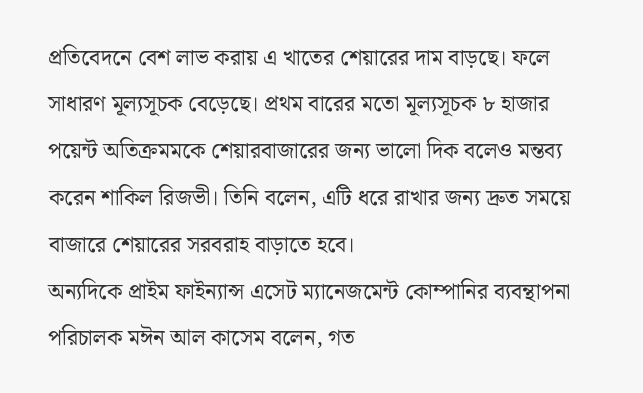প্রতিবেদনে বেশ লাভ করায় এ খাতের শেয়ারের দাম বাড়ছে। ফলে সাধারণ মূল্যসূচক বেড়েছে। প্রথম বারের মতো মূল্যসূচক ৮ হাজার পয়েন্ট অতিক্রমমকে শেয়ারবাজারের জন্য ভালো দিক বলেও মন্তব্য করেন শাকিল রিজভী। তিনি বলেন, এটি ধরে রাখার জন্য দ্রুত সময়ে বাজারে শেয়ারের সরবরাহ বাড়াতে হবে।
অন্যদিকে প্রাইম ফাইন্যান্স এসেট ম্যানেজমেন্ট কোম্পানির ব্যবন্থাপনা পরিচালক মঈন আল কাসেম বলেন, গত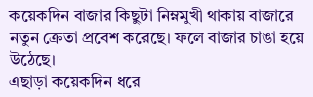কয়েকদিন বাজার কিছুটা নিম্নমুখী থাকায় বাজারে নতুন ক্রেতা প্রবেশ করেছে। ফলে বাজার চাঙা হয়ে উঠেছে।
এছাড়া কয়েকদিন ধরে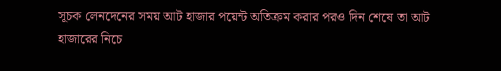সূচক লেনদেনের সময় আট হাজার পয়েন্ট অতিক্রম করার পরও দিন শেষে তা আট হাজারের নিচে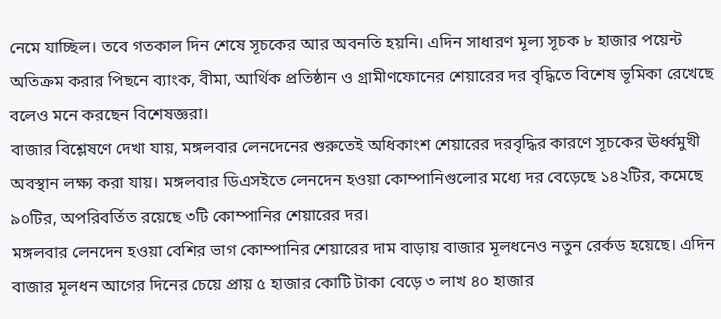নেমে যাচ্ছিল। তবে গতকাল দিন শেষে সূচকের আর অবনতি হয়নি। এদিন সাধারণ মূল্য সূচক ৮ হাজার পয়েন্ট অতিক্রম করার পিছনে ব্যাংক, বীমা, আর্থিক প্রতিষ্ঠান ও গ্রামীণফোনের শেয়ারের দর বৃদ্ধিতে বিশেষ ভূমিকা রেখেছে বলেও মনে করছেন বিশেষজ্ঞরা।
বাজার বিশ্লেষণে দেখা যায়, মঙ্গলবার লেনদেনের শুরুতেই অধিকাংশ শেয়ারের দরবৃদ্ধির কারণে সূচকের ঊর্ধ্বমুখী অবস্থান লক্ষ্য করা যায়। মঙ্গলবার ডিএসইতে লেনদেন হওয়া কোম্পানিগুলোর মধ্যে দর বেড়েছে ১৪২টির, কমেছে ৯০টির, অপরিবর্তিত রয়েছে ৩টি কোম্পানির শেয়ারের দর।
মঙ্গলবার লেনদেন হওয়া বেশির ভাগ কোম্পানির শেয়ারের দাম বাড়ায় বাজার মূলধনেও নতুন রের্কড হয়েছে। এদিন বাজার মূলধন আগের দিনের চেয়ে প্রায় ৫ হাজার কোটি টাকা বেড়ে ৩ লাখ ৪০ হাজার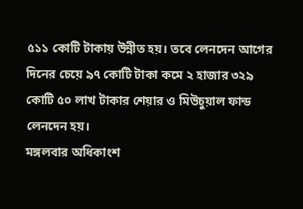৫১১ কোটি টাকায় উন্নীত হয়। তবে লেনদেন আগের দিনের চেয়ে ৯৭ কোটি টাকা কমে ২ হাজার ৩২৯ কোটি ৫০ লাখ টাকার শেয়ার ও মিউচুয়াল ফান্ড লেনদেন হয়।
মঙ্গলবার অধিকাংশ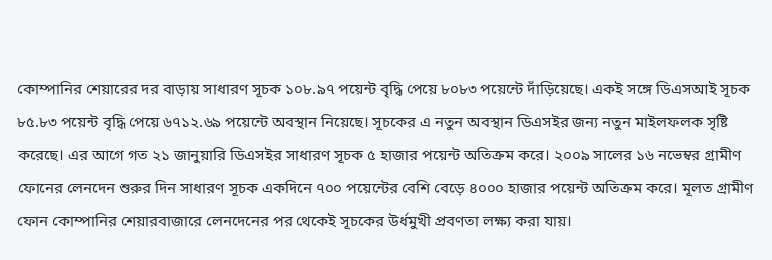কোম্পানির শেয়ারের দর বাড়ায় সাধারণ সূচক ১০৮.৯৭ পয়েন্ট বৃদ্ধি পেয়ে ৮০৮৩ পয়েন্টে দাঁড়িয়েছে। একই সঙ্গে ডিএসআই সূচক ৮৫.৮৩ পয়েন্ট বৃদ্ধি পেয়ে ৬৭১২.৬৯ পয়েন্টে অবস্থান নিয়েছে। সূচকের এ নতুন অবস্থান ডিএসইর জন্য নতুন মাইলফলক সৃষ্টি করেছে। এর আগে গত ২১ জানুয়ারি ডিএসইর সাধারণ সূচক ৫ হাজার পয়েন্ট অতিক্রম করে। ২০০৯ সালের ১৬ নভেম্বর গ্রামীণ ফোনের লেনদেন শুরুর দিন সাধারণ সূচক একদিনে ৭০০ পয়েন্টের বেশি বেড়ে ৪০০০ হাজার পয়েন্ট অতিক্রম করে। মূলত গ্রামীণ ফোন কোম্পানির শেয়ারবাজারে লেনদেনের পর থেকেই সূচকের উর্ধমুখী প্রবণতা লক্ষ্য করা যায়।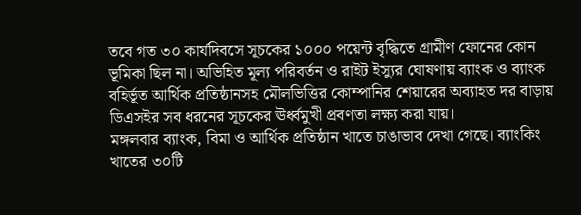তবে গত ৩০ কার্যদিবসে সূচকের ১০০০ পয়েন্ট বৃদ্ধিতে গ্রামীণ ফোনের কোন ভূমিকা ছিল না। অভিহিত মূল্য পরিবর্তন ও রাইট ইস্যুর ঘোষণায় ব্যাংক ও ব্যাংক বহির্ভূত আর্থিক প্রতিষ্ঠানসহ মৌলভিত্তির কোম্পানির শেয়ারের অব্যাহত দর বাড়ায় ডিএসইর সব ধরনের সূচকের ঊর্ধ্বমুখী প্রবণতা লক্ষ্য করা যায়।
মঙ্গলবার ব্যাংক, বিমা ও আর্থিক প্রতিষ্ঠান খাতে চাঙাভাব দেখা গেছে। ব্যাংকিং খাতের ৩০টি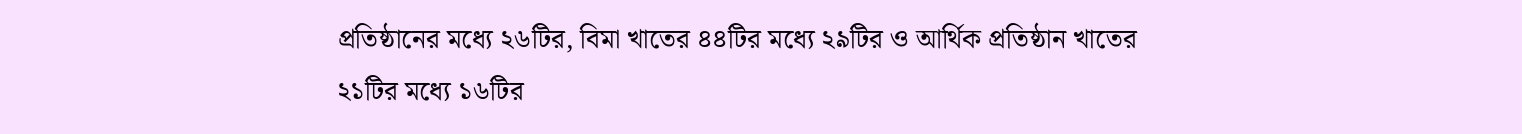প্রতিষ্ঠানের মধ্যে ২৬টির, বিমা খাতের ৪৪টির মধ্যে ২৯টির ও আর্থিক প্রতিষ্ঠান খাতের ২১টির মধ্যে ১৬টির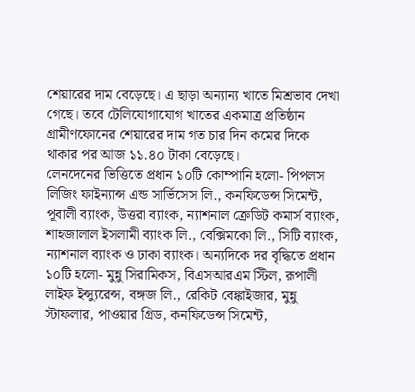শেয়ারের দাম বেড়েছে। এ ছাড়া অন্যান্য খাতে মিশ্রভাব দেখা গেছে। তবে টেলিযোগাযোগ খাতের একমাত্র প্রতিষ্ঠান গ্রামীণফোনের শেয়ারের দাম গত চার দিন কমের দিকে থাকার পর আজ ১১.৪০ টাকা বেড়েছে।
লেনদেনের ভিত্তিতে প্রধান ১০টি কোম্পানি হলো- পিপলস লিজিং ফাইন্যান্স এন্ড সার্ভিসেস লি., কনফিডেন্স সিমেন্ট, পূবালী ব্যাংক, উত্তরা ব্যাংক, ন্যাশনাল ক্রেডিট কমার্স ব্যাংক, শাহজালাল ইসলামী ব্যাংক লি., বেক্সিমকো লি., সিটি ব্যাংক, ন্যাশনাল ব্যাংক ও ঢাকা ব্যাংক। অন্যদিকে দর বৃদ্ধিতে প্রধান ১০টি হলো- মুন্নু সিরামিকস, বিএসআরএম স্টিল, রূপালী লাইফ ইন্স্যুরেন্স, বঙ্গজ লি., রেকিট বেঙ্কাইজার, মুন্নু স্টাফলার, পাওয়ার গ্রিড, কনফিডেন্স সিমেন্ট,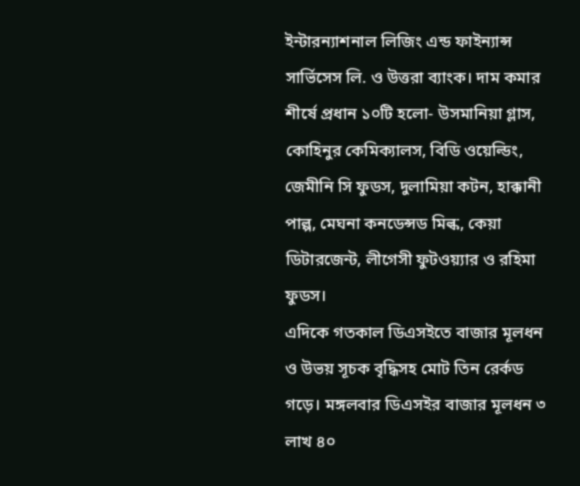ইন্টারন্যাশনাল লিজিং এন্ড ফাইন্যান্স সার্ভিসেস লি. ও উত্তরা ব্যাংক। দাম কমার শীর্ষে প্রধান ১০টি হলো- উসমানিয়া গ্লাস, কোহিনুর কেমিক্যালস, বিডি ওয়েল্ডিং, জেমীনি সি ফুডস, দুলামিয়া কটন, হাক্কানী পাল্প, মেঘনা কনডেন্সড মিল্ক, কেয়া ডিটারজেন্ট, লীগেসী ফুটওয়্যার ও রহিমা ফুডস।
এদিকে গতকাল ডিএসইতে বাজার মূলধন ও উভয় সূচক বৃদ্ধিসহ মোট তিন রের্কড গড়ে। মঙ্গলবার ডিএসইর বাজার মূলধন ৩ লাখ ৪০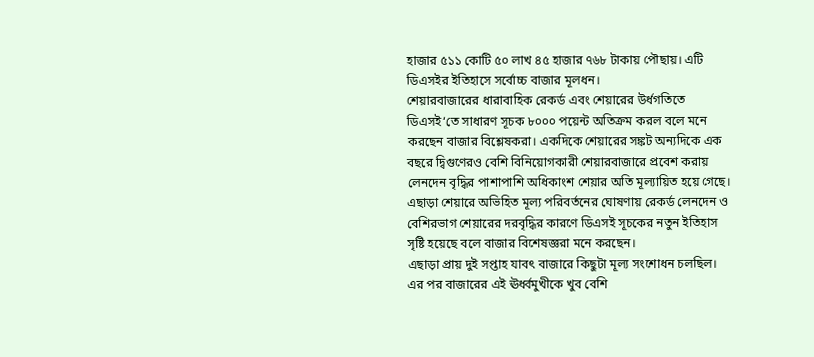হাজার ৫১১ কোটি ৫০ লাখ ৪৫ হাজার ৭৬৮ টাকায় পৌছায়। এটি ডিএসইর ইতিহাসে সর্বোচ্চ বাজার মূলধন।
শেয়ারবাজারের ধারাবাহিক রেকর্ড এবং শেয়ারের উর্ধগতিতে ডিএসই‘তে সাধারণ সূচক ৮০০০ পয়েন্ট অতিক্রম করল বলে মনে করছেন বাজার বিশ্লেষকরা। একদিকে শেয়ারের সঙ্কট অন্যদিকে এক বছরে দ্বিগুণেরও বেশি বিনিয়োগকারী শেয়ারবাজারে প্রবেশ করায় লেনদেন বৃদ্ধির পাশাপাশি অধিকাংশ শেয়ার অতি মূল্যায়িত হয়ে গেছে। এছাড়া শেয়ারে অভিহিত মূল্য পরিবর্তনের ঘোষণায় রেকর্ড লেনদেন ও বেশিরভাগ শেয়ারের দরবৃদ্ধির কারণে ডিএসই সূচকের নতুন ইতিহাস সৃষ্টি হয়েছে বলে বাজার বিশেষজ্ঞরা মনে করছেন।
এছাড়া প্রায় দুই সপ্তাহ যাবৎ বাজারে কিছুটা মূল্য সংশোধন চলছিল। এর পর বাজারের এই ঊর্ধ্বমুখীকে খুব বেশি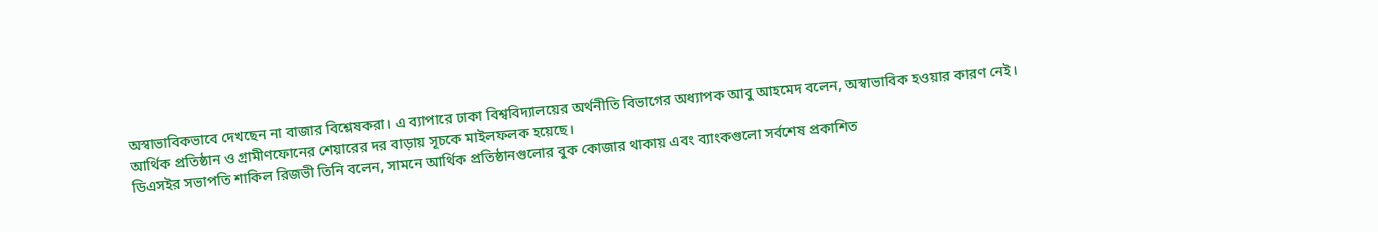অস্বাভাবিকভাবে দেখছেন না বাজার বিশ্লেষকরা। এ ব্যাপারে ঢাকা বিশ্ববিদ্যালয়ের অর্থনীতি বিভাগের অধ্যাপক আবু আহমেদ বলেন, অস্বাভাবিক হওয়ার কারণ নেই। আর্থিক প্রতিষ্ঠান ও গ্রামীণফোনের শেয়ারের দর বাড়ায় সূচকে মাইলফলক হয়েছে।
ডিএসইর সভাপতি শাকিল রিজভী তিনি বলেন, সামনে আর্থিক প্রতিষ্ঠানগুলোর বুক কোজার থাকায় এবং ব্যাংকগুলো সর্বশেষ প্রকাশিত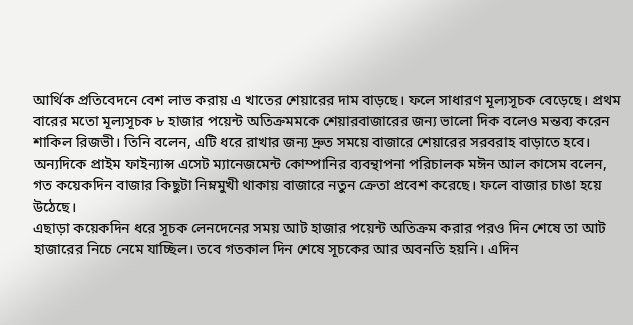আর্থিক প্রতিবেদনে বেশ লাভ করায় এ খাতের শেয়ারের দাম বাড়ছে। ফলে সাধারণ মূল্যসূচক বেড়েছে। প্রথম বারের মতো মূল্যসূচক ৮ হাজার পয়েন্ট অতিক্রমমকে শেয়ারবাজারের জন্য ভালো দিক বলেও মন্তব্য করেন শাকিল রিজভী। তিনি বলেন, এটি ধরে রাখার জন্য দ্রুত সময়ে বাজারে শেয়ারের সরবরাহ বাড়াতে হবে।
অন্যদিকে প্রাইম ফাইন্যান্স এসেট ম্যানেজমেন্ট কোম্পানির ব্যবন্থাপনা পরিচালক মঈন আল কাসেম বলেন, গত কয়েকদিন বাজার কিছুটা নিম্নমুখী থাকায় বাজারে নতুন ক্রেতা প্রবেশ করেছে। ফলে বাজার চাঙা হয়ে উঠেছে।
এছাড়া কয়েকদিন ধরে সূচক লেনদেনের সময় আট হাজার পয়েন্ট অতিক্রম করার পরও দিন শেষে তা আট হাজারের নিচে নেমে যাচ্ছিল। তবে গতকাল দিন শেষে সূচকের আর অবনতি হয়নি। এদিন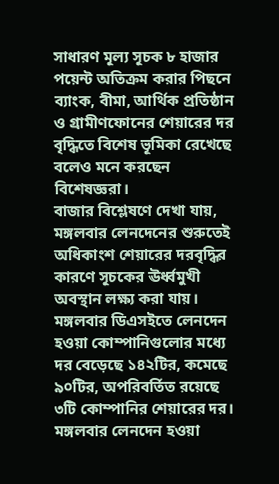সাধারণ মূল্য সূচক ৮ হাজার পয়েন্ট অতিক্রম করার পিছনে ব্যাংক, বীমা, আর্থিক প্রতিষ্ঠান ও গ্রামীণফোনের শেয়ারের দর বৃদ্ধিতে বিশেষ ভূমিকা রেখেছে বলেও মনে করছেন বিশেষজ্ঞরা।
বাজার বিশ্লেষণে দেখা যায়, মঙ্গলবার লেনদেনের শুরুতেই অধিকাংশ শেয়ারের দরবৃদ্ধির কারণে সূচকের ঊর্ধ্বমুখী অবস্থান লক্ষ্য করা যায়। মঙ্গলবার ডিএসইতে লেনদেন হওয়া কোম্পানিগুলোর মধ্যে দর বেড়েছে ১৪২টির, কমেছে ৯০টির, অপরিবর্তিত রয়েছে ৩টি কোম্পানির শেয়ারের দর।
মঙ্গলবার লেনদেন হওয়া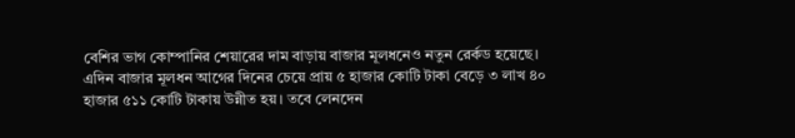বেশির ভাগ কোম্পানির শেয়ারের দাম বাড়ায় বাজার মূলধনেও নতুন রের্কড হয়েছে। এদিন বাজার মূলধন আগের দিনের চেয়ে প্রায় ৫ হাজার কোটি টাকা বেড়ে ৩ লাখ ৪০ হাজার ৫১১ কোটি টাকায় উন্নীত হয়। তবে লেনদেন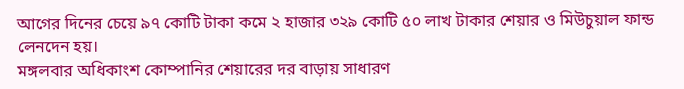আগের দিনের চেয়ে ৯৭ কোটি টাকা কমে ২ হাজার ৩২৯ কোটি ৫০ লাখ টাকার শেয়ার ও মিউচুয়াল ফান্ড লেনদেন হয়।
মঙ্গলবার অধিকাংশ কোম্পানির শেয়ারের দর বাড়ায় সাধারণ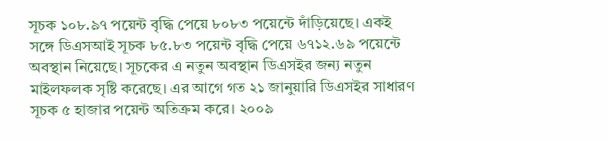সূচক ১০৮.৯৭ পয়েন্ট বৃদ্ধি পেয়ে ৮০৮৩ পয়েন্টে দাঁড়িয়েছে। একই সঙ্গে ডিএসআই সূচক ৮৫.৮৩ পয়েন্ট বৃদ্ধি পেয়ে ৬৭১২.৬৯ পয়েন্টে অবস্থান নিয়েছে। সূচকের এ নতুন অবস্থান ডিএসইর জন্য নতুন মাইলফলক সৃষ্টি করেছে। এর আগে গত ২১ জানুয়ারি ডিএসইর সাধারণ সূচক ৫ হাজার পয়েন্ট অতিক্রম করে। ২০০৯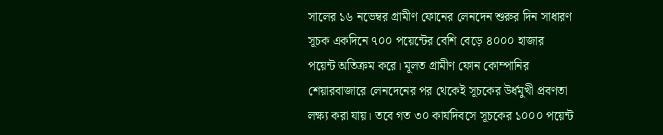সালের ১৬ নভেম্বর গ্রামীণ ফোনের লেনদেন শুরুর দিন সাধারণ সূচক একদিনে ৭০০ পয়েন্টের বেশি বেড়ে ৪০০০ হাজার পয়েন্ট অতিক্রম করে। মূলত গ্রামীণ ফোন কোম্পানির শেয়ারবাজারে লেনদেনের পর থেকেই সূচকের উর্ধমুখী প্রবণতা লক্ষ্য করা যায়। তবে গত ৩০ কার্যদিবসে সূচকের ১০০০ পয়েন্ট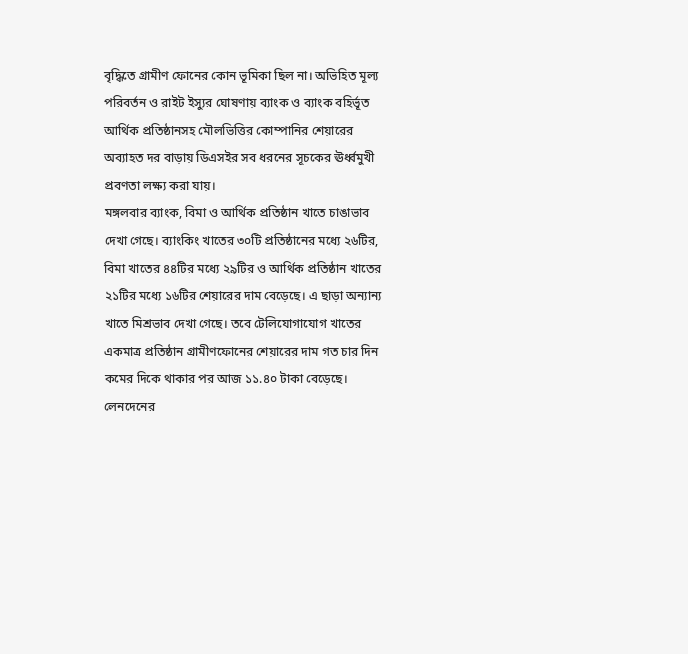বৃদ্ধিতে গ্রামীণ ফোনের কোন ভূমিকা ছিল না। অভিহিত মূল্য পরিবর্তন ও রাইট ইস্যুর ঘোষণায় ব্যাংক ও ব্যাংক বহির্ভূত আর্থিক প্রতিষ্ঠানসহ মৌলভিত্তির কোম্পানির শেয়ারের অব্যাহত দর বাড়ায় ডিএসইর সব ধরনের সূচকের ঊর্ধ্বমুখী প্রবণতা লক্ষ্য করা যায়।
মঙ্গলবার ব্যাংক, বিমা ও আর্থিক প্রতিষ্ঠান খাতে চাঙাভাব দেখা গেছে। ব্যাংকিং খাতের ৩০টি প্রতিষ্ঠানের মধ্যে ২৬টির, বিমা খাতের ৪৪টির মধ্যে ২৯টির ও আর্থিক প্রতিষ্ঠান খাতের ২১টির মধ্যে ১৬টির শেয়ারের দাম বেড়েছে। এ ছাড়া অন্যান্য খাতে মিশ্রভাব দেখা গেছে। তবে টেলিযোগাযোগ খাতের একমাত্র প্রতিষ্ঠান গ্রামীণফোনের শেয়ারের দাম গত চার দিন কমের দিকে থাকার পর আজ ১১.৪০ টাকা বেড়েছে।
লেনদেনের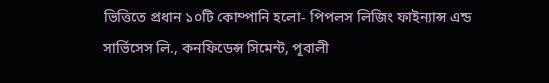ভিত্তিতে প্রধান ১০টি কোম্পানি হলো- পিপলস লিজিং ফাইন্যান্স এন্ড সার্ভিসেস লি., কনফিডেন্স সিমেন্ট, পূবালী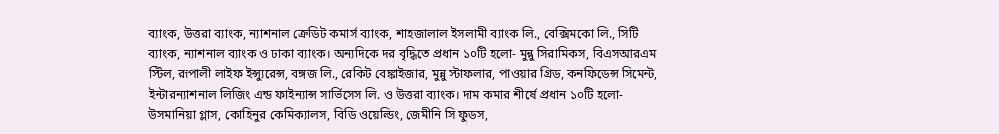ব্যাংক, উত্তরা ব্যাংক, ন্যাশনাল ক্রেডিট কমার্স ব্যাংক, শাহজালাল ইসলামী ব্যাংক লি., বেক্সিমকো লি., সিটি ব্যাংক, ন্যাশনাল ব্যাংক ও ঢাকা ব্যাংক। অন্যদিকে দর বৃদ্ধিতে প্রধান ১০টি হলো- মুন্নু সিরামিকস, বিএসআরএম স্টিল, রূপালী লাইফ ইন্স্যুরেন্স, বঙ্গজ লি., রেকিট বেঙ্কাইজার, মুন্নু স্টাফলার, পাওয়ার গ্রিড, কনফিডেন্স সিমেন্ট, ইন্টারন্যাশনাল লিজিং এন্ড ফাইন্যান্স সার্ভিসেস লি. ও উত্তরা ব্যাংক। দাম কমার শীর্ষে প্রধান ১০টি হলো- উসমানিয়া গ্লাস, কোহিনুর কেমিক্যালস, বিডি ওয়েল্ডিং, জেমীনি সি ফুডস,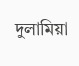দুলামিয়া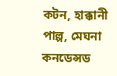কটন, হাক্কানী পাল্প, মেঘনা কনডেন্সড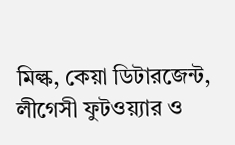মিল্ক, কেয়া ডিটারজেন্ট, লীগেসী ফুটওয়্যার ও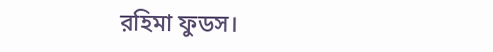রহিমা ফুডস।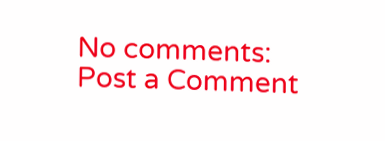No comments:
Post a Comment